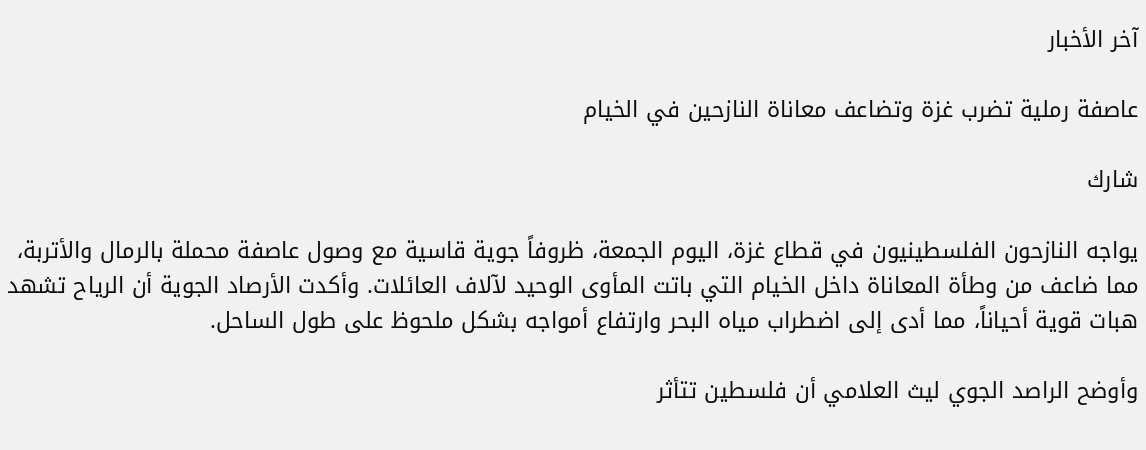آخر الأخبار

عاصفة رملية تضرب غزة وتضاعف معاناة النازحين في الخيام

شارك

يواجه النازحون الفلسطينيون في قطاع غزة، اليوم الجمعة، ظروفاً جوية قاسية مع وصول عاصفة محملة بالرمال والأتربة، مما ضاعف من وطأة المعاناة داخل الخيام التي باتت المأوى الوحيد لآلاف العائلات. وأكدت الأرصاد الجوية أن الرياح تشهد هبات قوية أحياناً، مما أدى إلى اضطراب مياه البحر وارتفاع أمواجه بشكل ملحوظ على طول الساحل.

وأوضح الراصد الجوي ليث العلامي أن فلسطين تتأثر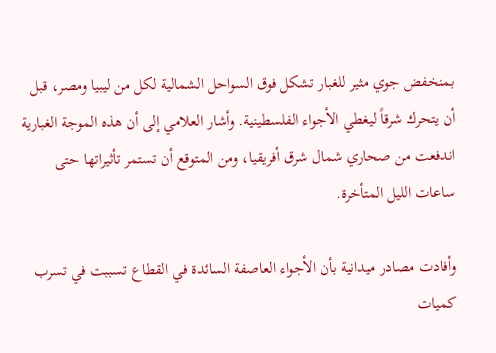بمنخفض جوي مثير للغبار تشكل فوق السواحل الشمالية لكل من ليبيا ومصر، قبل أن يتحرك شرقاً ليغطي الأجواء الفلسطينية. وأشار العلامي إلى أن هذه الموجة الغبارية اندفعت من صحاري شمال شرق أفريقيا، ومن المتوقع أن تستمر تأثيراتها حتى ساعات الليل المتأخرة.

وأفادت مصادر ميدانية بأن الأجواء العاصفة السائدة في القطاع تسببت في تسرب كميات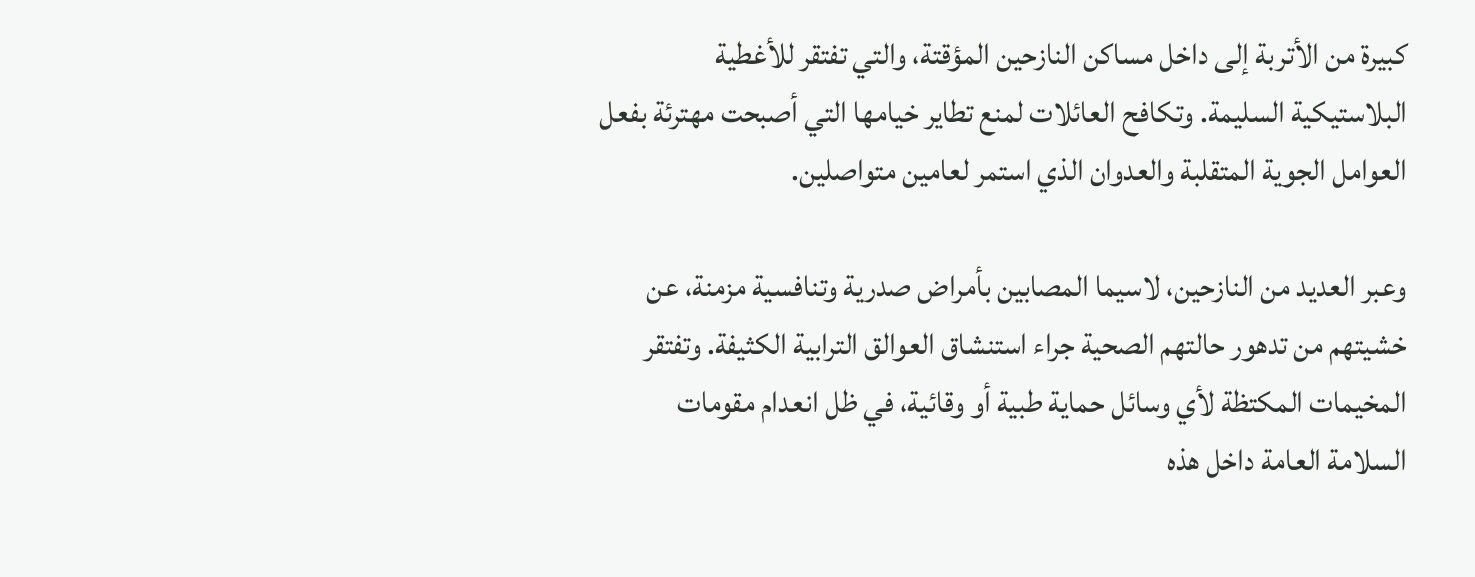كبيرة من الأتربة إلى داخل مساكن النازحين المؤقتة، والتي تفتقر للأغطية البلاستيكية السليمة. وتكافح العائلات لمنع تطاير خيامها التي أصبحت مهترئة بفعل العوامل الجوية المتقلبة والعدوان الذي استمر لعامين متواصلين.

وعبر العديد من النازحين، لاسيما المصابين بأمراض صدرية وتنافسية مزمنة، عن خشيتهم من تدهور حالتهم الصحية جراء استنشاق العوالق الترابية الكثيفة. وتفتقر المخيمات المكتظة لأي وسائل حماية طبية أو وقائية، في ظل انعدام مقومات السلامة العامة داخل هذه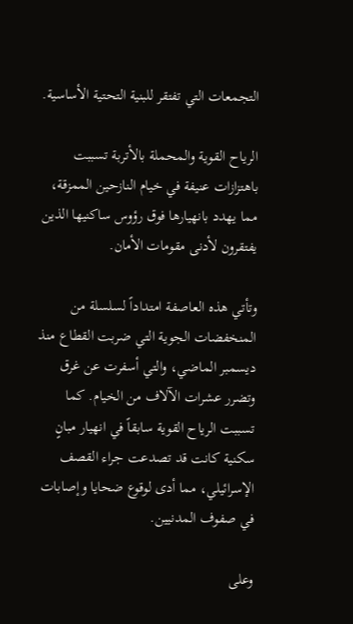التجمعات التي تفتقر للبنية التحتية الأساسية.

الرياح القوية والمحملة بالأتربة تسببت باهتزازات عنيفة في خيام النازحين الممزقة، مما يهدد بانهيارها فوق رؤوس ساكنيها الذين يفتقرون لأدنى مقومات الأمان.

وتأتي هذه العاصفة امتداداً لسلسلة من المنخفضات الجوية التي ضربت القطاع منذ ديسمبر الماضي، والتي أسفرت عن غرق وتضرر عشرات الآلاف من الخيام. كما تسببت الرياح القوية سابقاً في انهيار مبانٍ سكنية كانت قد تصدعت جراء القصف الإسرائيلي، مما أدى لوقوع ضحايا وإصابات في صفوف المدنيين.

وعلى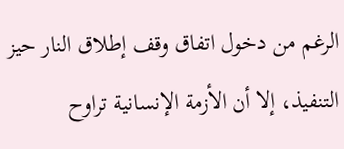الرغم من دخول اتفاق وقف إطلاق النار حيز التنفيذ، إلا أن الأزمة الإنسانية تراوح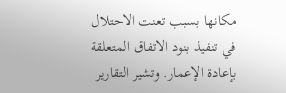مكانها بسبب تعنت الاحتلال في تنفيذ بنود الاتفاق المتعلقة بإعادة الإعمار. وتشير التقارير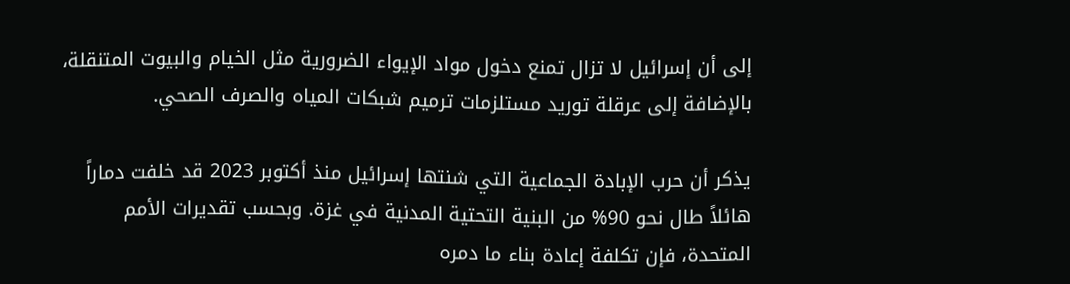إلى أن إسرائيل لا تزال تمنع دخول مواد الإيواء الضرورية مثل الخيام والبيوت المتنقلة، بالإضافة إلى عرقلة توريد مستلزمات ترميم شبكات المياه والصرف الصحي.

يذكر أن حرب الإبادة الجماعية التي شنتها إسرائيل منذ أكتوبر 2023 قد خلفت دماراً هائلاً طال نحو 90% من البنية التحتية المدنية في غزة. وبحسب تقديرات الأمم المتحدة، فإن تكلفة إعادة بناء ما دمره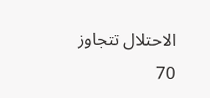الاحتلال تتجاوز 70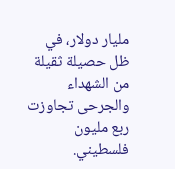مليار دولار، في ظل حصيلة ثقيلة من الشهداء والجرحى تجاوزت ربع مليون فلسطيني.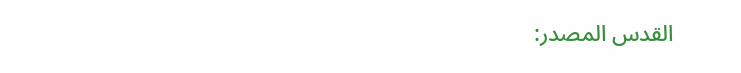القدس المصدر: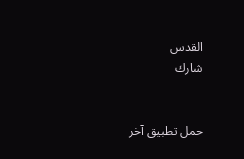القدس
شارك


حمل تطبيق آخر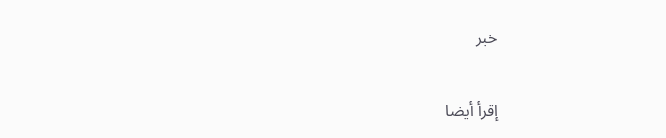خبر

إقرأ أيضا